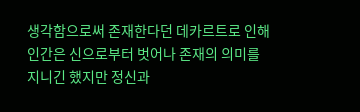생각함으로써 존재한다던 데카르트로 인해 인간은 신으로부터 벗어나 존재의 의미를 지니긴 했지만 정신과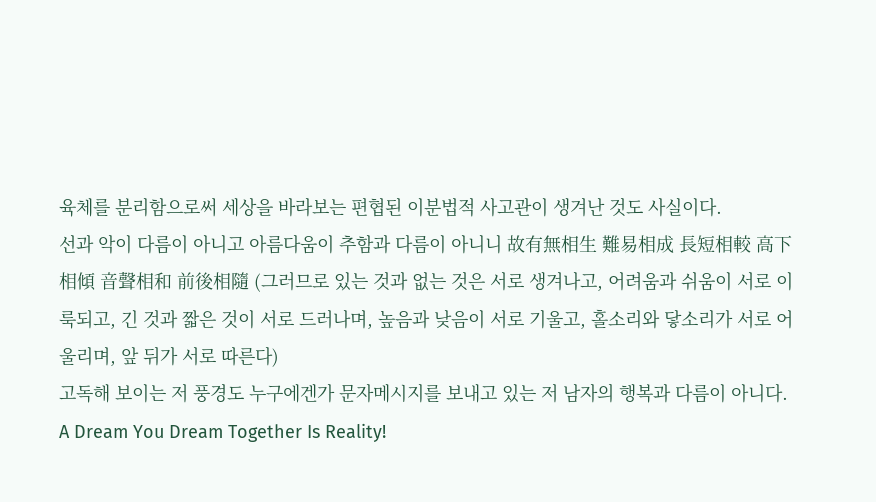육체를 분리함으로써 세상을 바라보는 편협된 이분법적 사고관이 생겨난 것도 사실이다.
선과 악이 다름이 아니고 아름다움이 추함과 다름이 아니니 故有無相生 難易相成 長短相較 高下相傾 音聲相和 前後相隨 (그러므로 있는 것과 없는 것은 서로 생겨나고, 어려움과 쉬움이 서로 이룩되고, 긴 것과 짧은 것이 서로 드러나며, 높음과 낮음이 서로 기울고, 홀소리와 닿소리가 서로 어울리며, 앞 뒤가 서로 따른다)
고독해 보이는 저 풍경도 누구에겐가 문자메시지를 보내고 있는 저 남자의 행복과 다름이 아니다.
A Dream You Dream Together Is Reality!